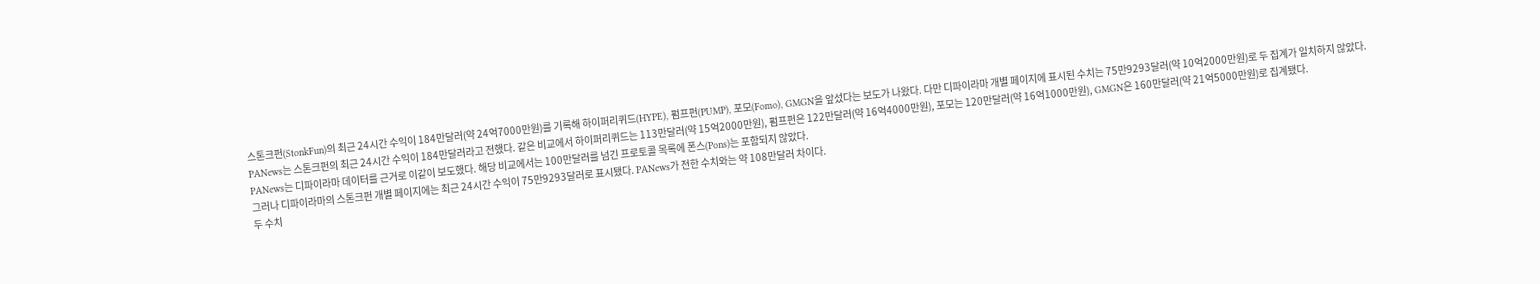스톤크펀(StonkFun)의 최근 24시간 수익이 184만달러(약 24억7000만원)를 기록해 하이퍼리퀴드(HYPE), 펌프펀(PUMP), 포모(Fomo), GMGN을 앞섰다는 보도가 나왔다. 다만 디파이라마 개별 페이지에 표시된 수치는 75만9293달러(약 10억2000만원)로 두 집계가 일치하지 않았다.
PANews는 스톤크펀의 최근 24시간 수익이 184만달러라고 전했다. 같은 비교에서 하이퍼리퀴드는 113만달러(약 15억2000만원), 펌프펀은 122만달러(약 16억4000만원), 포모는 120만달러(약 16억1000만원), GMGN은 160만달러(약 21억5000만원)로 집계됐다.
PANews는 디파이라마 데이터를 근거로 이같이 보도했다. 해당 비교에서는 100만달러를 넘긴 프로토콜 목록에 폰스(Pons)는 포함되지 않았다.
그러나 디파이라마의 스톤크펀 개별 페이지에는 최근 24시간 수익이 75만9293달러로 표시됐다. PANews가 전한 수치와는 약 108만달러 차이다.
두 수치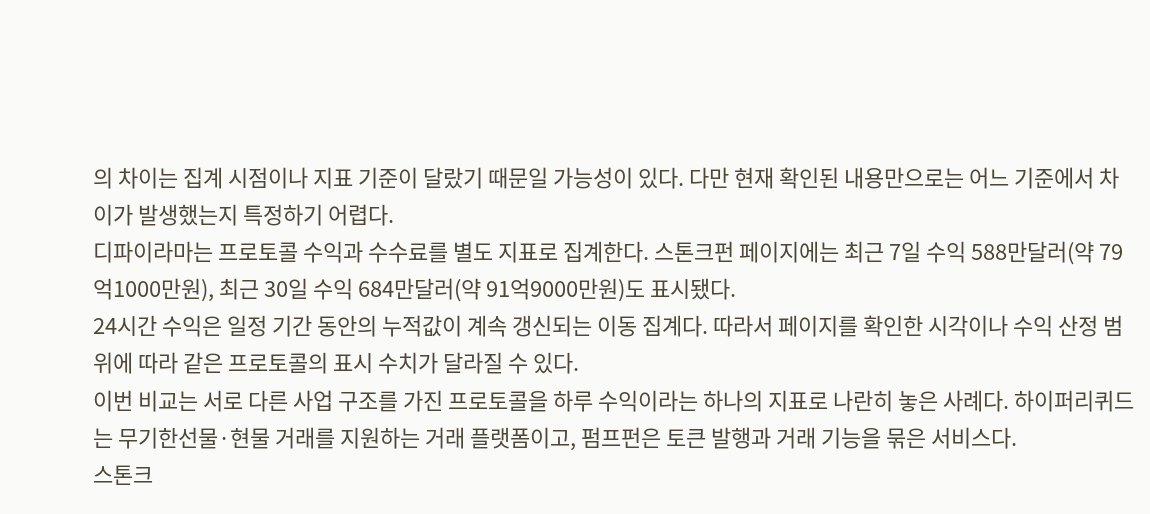의 차이는 집계 시점이나 지표 기준이 달랐기 때문일 가능성이 있다. 다만 현재 확인된 내용만으로는 어느 기준에서 차이가 발생했는지 특정하기 어렵다.
디파이라마는 프로토콜 수익과 수수료를 별도 지표로 집계한다. 스톤크펀 페이지에는 최근 7일 수익 588만달러(약 79억1000만원), 최근 30일 수익 684만달러(약 91억9000만원)도 표시됐다.
24시간 수익은 일정 기간 동안의 누적값이 계속 갱신되는 이동 집계다. 따라서 페이지를 확인한 시각이나 수익 산정 범위에 따라 같은 프로토콜의 표시 수치가 달라질 수 있다.
이번 비교는 서로 다른 사업 구조를 가진 프로토콜을 하루 수익이라는 하나의 지표로 나란히 놓은 사례다. 하이퍼리퀴드는 무기한선물·현물 거래를 지원하는 거래 플랫폼이고, 펌프펀은 토큰 발행과 거래 기능을 묶은 서비스다.
스톤크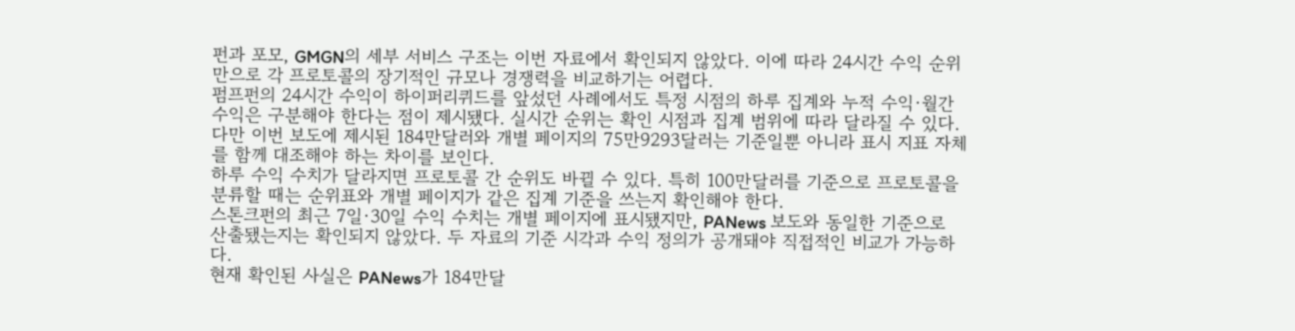펀과 포모, GMGN의 세부 서비스 구조는 이번 자료에서 확인되지 않았다. 이에 따라 24시간 수익 순위만으로 각 프로토콜의 장기적인 규모나 경쟁력을 비교하기는 어렵다.
펌프펀의 24시간 수익이 하이퍼리퀴드를 앞섰던 사례에서도 특정 시점의 하루 집계와 누적 수익·월간 수익은 구분해야 한다는 점이 제시됐다. 실시간 순위는 확인 시점과 집계 범위에 따라 달라질 수 있다.
다만 이번 보도에 제시된 184만달러와 개별 페이지의 75만9293달러는 기준일뿐 아니라 표시 지표 자체를 함께 대조해야 하는 차이를 보인다.
하루 수익 수치가 달라지면 프로토콜 간 순위도 바뀔 수 있다. 특히 100만달러를 기준으로 프로토콜을 분류할 때는 순위표와 개별 페이지가 같은 집계 기준을 쓰는지 확인해야 한다.
스톤크펀의 최근 7일·30일 수익 수치는 개별 페이지에 표시됐지만, PANews 보도와 동일한 기준으로 산출됐는지는 확인되지 않았다. 두 자료의 기준 시각과 수익 정의가 공개돼야 직접적인 비교가 가능하다.
현재 확인된 사실은 PANews가 184만달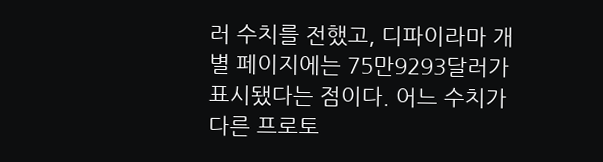러 수치를 전했고, 디파이라마 개별 페이지에는 75만9293달러가 표시됐다는 점이다. 어느 수치가 다른 프로토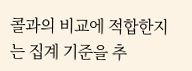콜과의 비교에 적합한지는 집계 기준을 추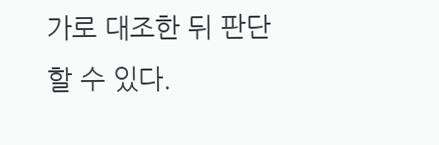가로 대조한 뒤 판단할 수 있다.